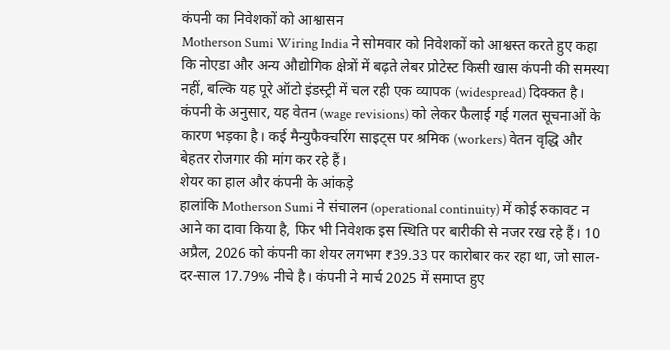कंपनी का निवेशकों को आश्वासन
Motherson Sumi Wiring India ने सोमवार को निवेशकों को आश्वस्त करते हुए कहा कि नोएडा और अन्य औद्योगिक क्षेत्रों में बढ़ते लेबर प्रोटेस्ट किसी खास कंपनी की समस्या नहीं, बल्कि यह पूरे ऑटो इंडस्ट्री में चल रही एक व्यापक (widespread) दिक्कत है। कंपनी के अनुसार, यह वेतन (wage revisions) को लेकर फैलाई गई गलत सूचनाओं के कारण भड़का है। कई मैन्युफैक्चरिंग साइट्स पर श्रमिक (workers) वेतन वृद्धि और बेहतर रोजगार की मांग कर रहे हैं।
शेयर का हाल और कंपनी के आंकड़े
हालांकि Motherson Sumi ने संचालन (operational continuity) में कोई रुकावट न आने का दावा किया है, फिर भी निवेशक इस स्थिति पर बारीकी से नजर रख रहे हैं। 10 अप्रैल, 2026 को कंपनी का शेयर लगभग ₹39.33 पर कारोबार कर रहा था, जो साल-दर-साल 17.79% नीचे है। कंपनी ने मार्च 2025 में समाप्त हुए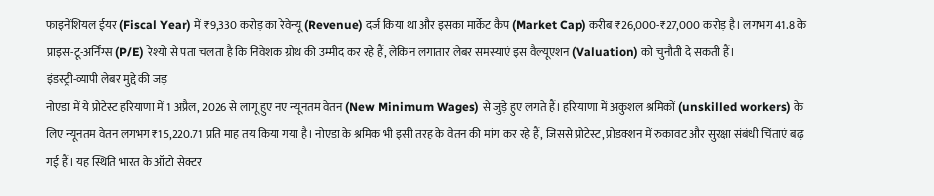फाइनेंशियल ईयर (Fiscal Year) में ₹9,330 करोड़ का रेवेन्यू (Revenue) दर्ज किया था और इसका मार्केट कैप (Market Cap) करीब ₹26,000-₹27,000 करोड़ है। लगभग 41.8 के प्राइस-टू-अर्निंग्स (P/E) रेश्यो से पता चलता है कि निवेशक ग्रोथ की उम्मीद कर रहे हैं, लेकिन लगातार लेबर समस्याएं इस वैल्यूएशन (Valuation) को चुनौती दे सकती हैं।
इंडस्ट्री-व्यापी लेबर मुद्दे की जड़
नोएडा में ये प्रोटेस्ट हरियाणा में 1 अप्रैल, 2026 से लागू हुए नए न्यूनतम वेतन (New Minimum Wages) से जुड़े हुए लगते हैं। हरियाणा में अकुशल श्रमिकों (unskilled workers) के लिए न्यूनतम वेतन लगभग ₹15,220.71 प्रति माह तय किया गया है। नोएडा के श्रमिक भी इसी तरह के वेतन की मांग कर रहे हैं, जिससे प्रोटेस्ट, प्रोडक्शन में रुकावट और सुरक्षा संबंधी चिंताएं बढ़ गई हैं। यह स्थिति भारत के ऑटो सेक्टर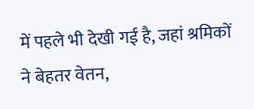में पहले भी देखी गई है, जहां श्रमिकों ने बेहतर वेतन,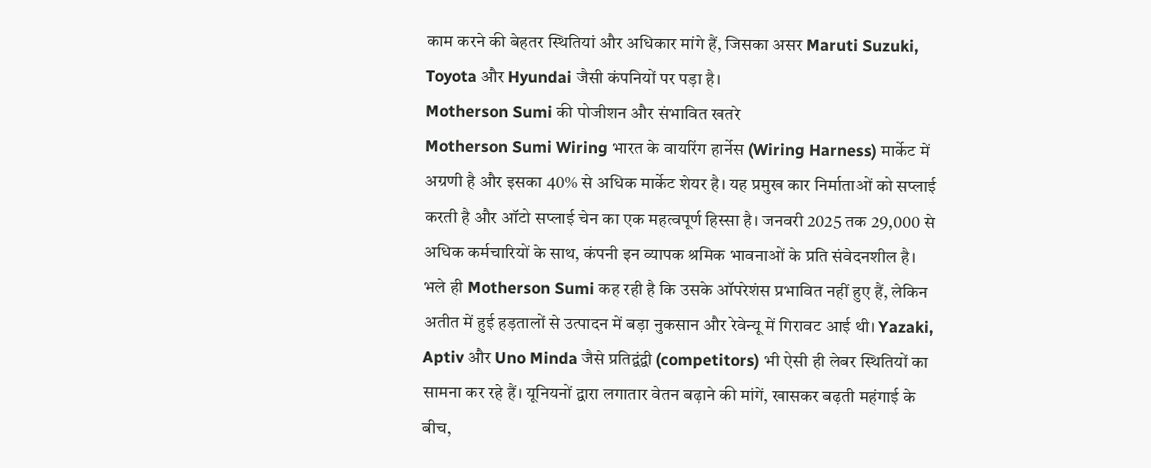काम करने की बेहतर स्थितियां और अधिकार मांगे हैं, जिसका असर Maruti Suzuki, Toyota और Hyundai जैसी कंपनियों पर पड़ा है।
Motherson Sumi की पोजीशन और संभावित खतरे
Motherson Sumi Wiring भारत के वायरिंग हार्नेस (Wiring Harness) मार्केट में अग्रणी है और इसका 40% से अधिक मार्केट शेयर है। यह प्रमुख कार निर्माताओं को सप्लाई करती है और ऑटो सप्लाई चेन का एक महत्वपूर्ण हिस्सा है। जनवरी 2025 तक 29,000 से अधिक कर्मचारियों के साथ, कंपनी इन व्यापक श्रमिक भावनाओं के प्रति संवेदनशील है। भले ही Motherson Sumi कह रही है कि उसके ऑपरेशंस प्रभावित नहीं हुए हैं, लेकिन अतीत में हुई हड़तालों से उत्पादन में बड़ा नुकसान और रेवेन्यू में गिरावट आई थी। Yazaki, Aptiv और Uno Minda जैसे प्रतिद्वंद्वी (competitors) भी ऐसी ही लेबर स्थितियों का सामना कर रहे हैं। यूनियनों द्वारा लगातार वेतन बढ़ाने की मांगें, खासकर बढ़ती महंगाई के बीच,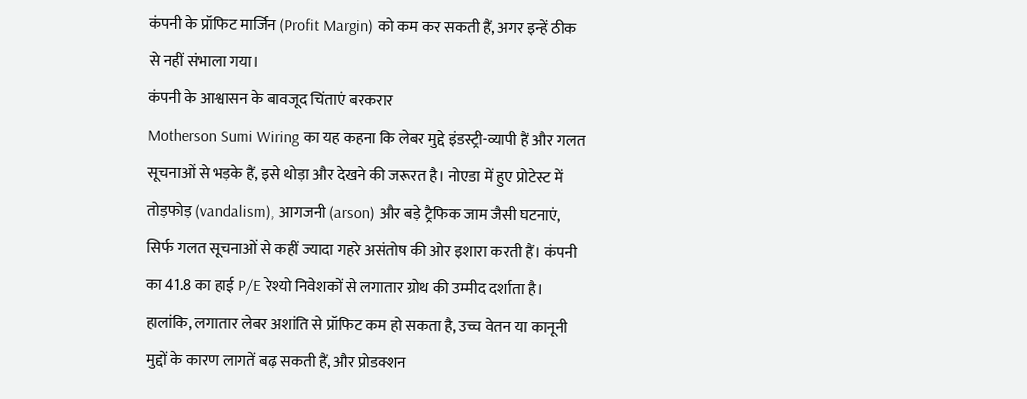कंपनी के प्रॉफिट मार्जिन (Profit Margin) को कम कर सकती हैं, अगर इन्हें ठीक से नहीं संभाला गया।
कंपनी के आश्वासन के बावजूद चिंताएं बरकरार
Motherson Sumi Wiring का यह कहना कि लेबर मुद्दे इंडस्ट्री-व्यापी हैं और गलत सूचनाओं से भड़के हैं, इसे थोड़ा और देखने की जरूरत है। नोएडा में हुए प्रोटेस्ट में तोड़फोड़ (vandalism), आगजनी (arson) और बड़े ट्रैफिक जाम जैसी घटनाएं, सिर्फ गलत सूचनाओं से कहीं ज्यादा गहरे असंतोष की ओर इशारा करती हैं। कंपनी का 41.8 का हाई P/E रेश्यो निवेशकों से लगातार ग्रोथ की उम्मीद दर्शाता है। हालांकि, लगातार लेबर अशांति से प्रॉफिट कम हो सकता है, उच्च वेतन या कानूनी मुद्दों के कारण लागतें बढ़ सकती हैं, और प्रोडक्शन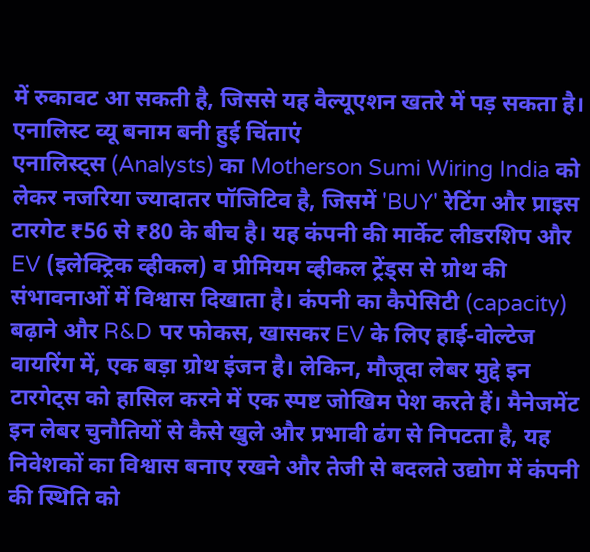में रुकावट आ सकती है, जिससे यह वैल्यूएशन खतरे में पड़ सकता है।
एनालिस्ट व्यू बनाम बनी हुई चिंताएं
एनालिस्ट्स (Analysts) का Motherson Sumi Wiring India को लेकर नजरिया ज्यादातर पॉजिटिव है, जिसमें 'BUY' रेटिंग और प्राइस टारगेट ₹56 से ₹80 के बीच है। यह कंपनी की मार्केट लीडरशिप और EV (इलेक्ट्रिक व्हीकल) व प्रीमियम व्हीकल ट्रेंड्स से ग्रोथ की संभावनाओं में विश्वास दिखाता है। कंपनी का कैपेसिटी (capacity) बढ़ाने और R&D पर फोकस, खासकर EV के लिए हाई-वोल्टेज वायरिंग में, एक बड़ा ग्रोथ इंजन है। लेकिन, मौजूदा लेबर मुद्दे इन टारगेट्स को हासिल करने में एक स्पष्ट जोखिम पेश करते हैं। मैनेजमेंट इन लेबर चुनौतियों से कैसे खुले और प्रभावी ढंग से निपटता है, यह निवेशकों का विश्वास बनाए रखने और तेजी से बदलते उद्योग में कंपनी की स्थिति को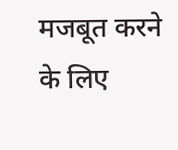मजबूत करने के लिए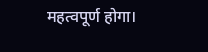महत्वपूर्ण होगा।